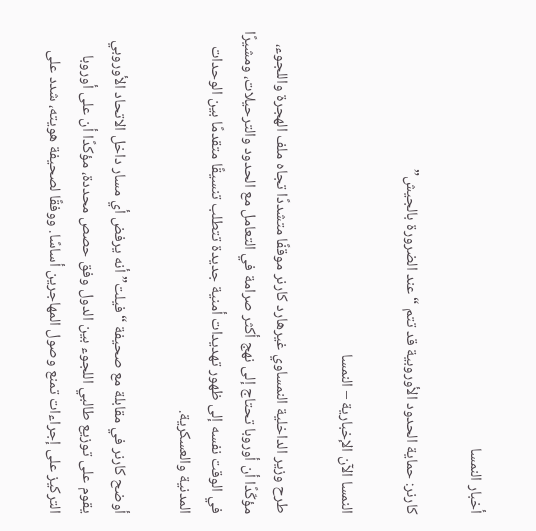أخبار النمسا

كارنر: حماية الحدود الأوروبية قد تتم “عند الضرورة بالجيش”

النمسا الآن الإخبارية – النمسا

طرح وزير الداخلية النمساوي غيرهارد كارنر موقفًا متشددًا تجاه ملف الهجرة واللجوء، مؤكّدًا أن أوروبا تحتاج إلى نهج أكثر صرامة في التعامل مع الحدود والترحيلات، ومشيرًا في الوقت نفسه إلى ظهور تهديدات أمنية جديدة تتطلب تنسيقًا متقدمًا بين الوحدات المدنية والعسكرية.

أوضح كارنر في مقابلة مع صحيفة “فيلت” أنه يرفض أي مسار داخل الاتحاد الأوروبي يقوم على توزيع طالبي اللجوء بين الدول وفق حصص محددة، مؤكدًا أن على أوروبا التركيز على إجراءات تمنع وصول المهاجرين أساسًا. ووفقًا لصحيفة هويته، شدد على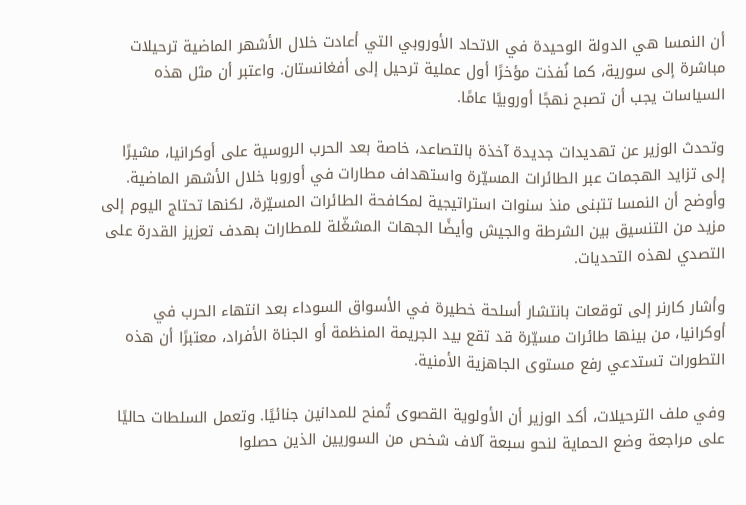أن النمسا هي الدولة الوحيدة في الاتحاد الأوروبي التي أعادت خلال الأشهر الماضية ترحيلات مباشرة إلى سورية، كما نُفذت مؤخرًا أول عملية ترحيل إلى أفغانستان. واعتبر أن مثل هذه السياسات يجب أن تصبح نهجًا أوروبيًا عامًا.

وتحدث الوزير عن تهديدات جديدة آخذة بالتصاعد، خاصة بعد الحرب الروسية على أوكرانيا، مشيرًا إلى تزايد الهجمات عبر الطائرات المسيّرة واستهداف مطارات في أوروبا خلال الأشهر الماضية. وأوضح أن النمسا تتبنى منذ سنوات استراتيجية لمكافحة الطائرات المسيّرة، لكنها تحتاج اليوم إلى مزيد من التنسيق بين الشرطة والجيش وأيضًا الجهات المشغّلة للمطارات بهدف تعزيز القدرة على التصدي لهذه التحديات.

وأشار كارنر إلى توقعات بانتشار أسلحة خطيرة في الأسواق السوداء بعد انتهاء الحرب في أوكرانيا، من بينها طائرات مسيّرة قد تقع بيد الجريمة المنظمة أو الجناة الأفراد، معتبرًا أن هذه التطورات تستدعي رفع مستوى الجاهزية الأمنية.

وفي ملف الترحيلات، أكد الوزير أن الأولوية القصوى تُمنح للمدانين جنائيًا. وتعمل السلطات حاليًا على مراجعة وضع الحماية لنحو سبعة آلاف شخص من السوريين الذين حصلوا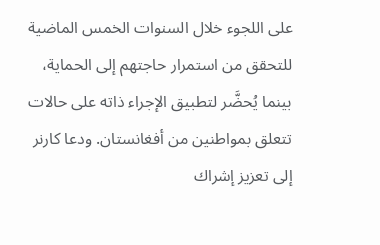على اللجوء خلال السنوات الخمس الماضية للتحقق من استمرار حاجتهم إلى الحماية، بينما يُحضَّر لتطبيق الإجراء ذاته على حالات تتعلق بمواطنين من أفغانستان. ودعا كارنر إلى تعزيز إشراك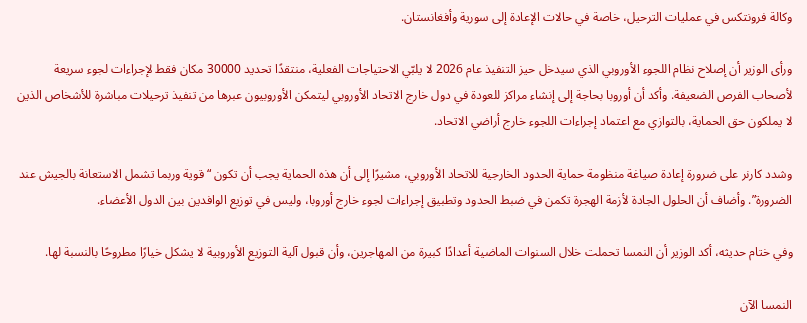وكالة فرونتكس في عمليات الترحيل، خاصة في حالات الإعادة إلى سورية وأفغانستان.

ورأى الوزير أن إصلاح نظام اللجوء الأوروبي الذي سيدخل حيز التنفيذ عام 2026 لا يلبّي الاحتياجات الفعلية، منتقدًا تحديد 30000 مكان فقط لإجراءات لجوء سريعة لأصحاب الفرص الضعيفة. وأكد أن أوروبا بحاجة إلى إنشاء مراكز للعودة في دول خارج الاتحاد الأوروبي ليتمكن الأوروبيون عبرها من تنفيذ ترحيلات مباشرة للأشخاص الذين لا يملكون حق الحماية، بالتوازي مع اعتماد إجراءات اللجوء خارج أراضي الاتحاد.

وشدد كارنر على ضرورة إعادة صياغة منظومة حماية الحدود الخارجية للاتحاد الأوروبي، مشيرًا إلى أن هذه الحماية يجب أن تكون “قوية وربما تشمل الاستعانة بالجيش عند الضرورة”. وأضاف أن الحلول الجادة لأزمة الهجرة تكمن في ضبط الحدود وتطبيق إجراءات لجوء خارج أوروبا، وليس في توزيع الوافدين بين الدول الأعضاء.

وفي ختام حديثه، أكد الوزير أن النمسا تحملت خلال السنوات الماضية أعدادًا كبيرة من المهاجرين، وأن قبول آلية التوزيع الأوروبية لا يشكل خيارًا مطروحًا بالنسبة لها.

النمسا الآن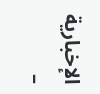الإخبارية –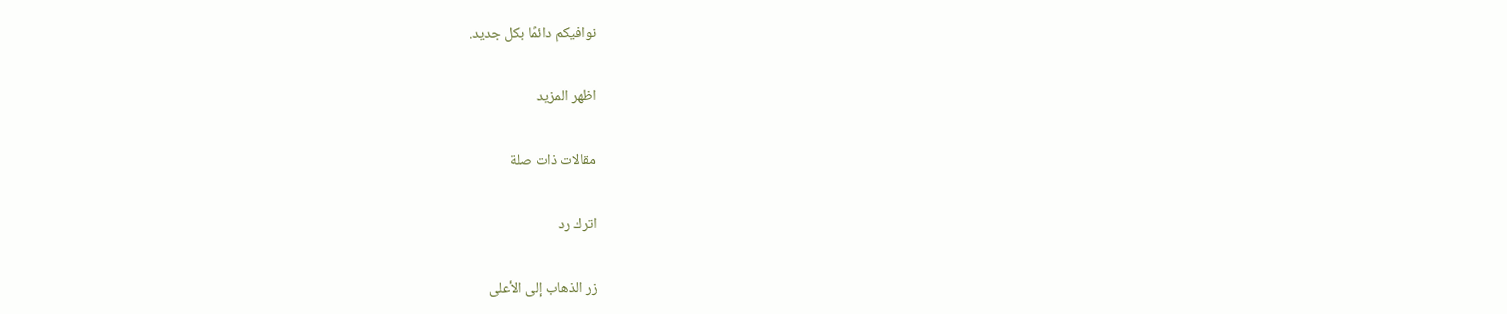نوافيكم دائمًا بكل جديد.

اظهر المزيد

مقالات ذات صلة

اترك رد

زر الذهاب إلى الأعلى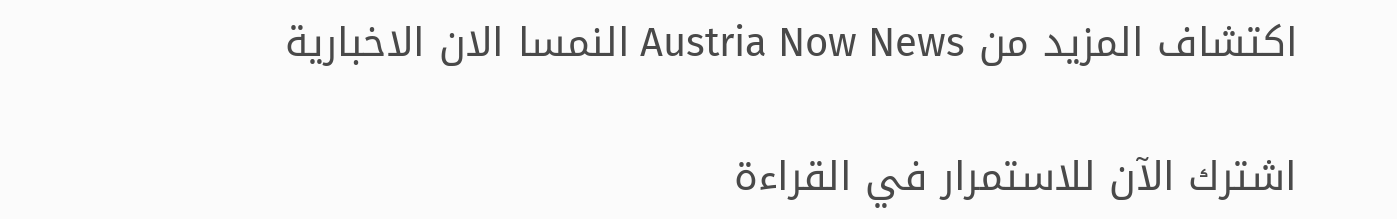اكتشاف المزيد من Austria Now News النمسا الان الاخبارية

اشترك الآن للاستمرار في القراءة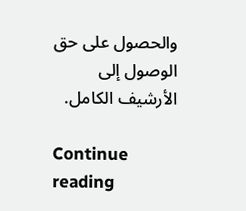والحصول على حق الوصول إلى الأرشيف الكامل.

Continue reading